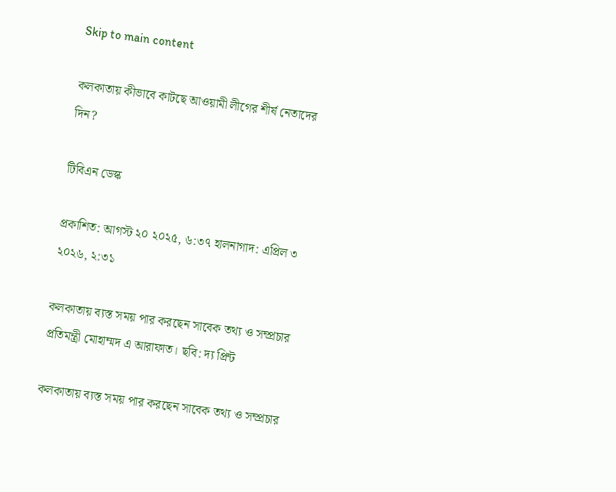Skip to main content

কলকাতায় কীভাবে কাটছে আওয়ামী লীগের শীর্ষ নেতাদের দিন?

টিবিএন ডেস্ক

প্রকাশিত: আগস্ট ২০ ২০২৫, ৬:৩৭ হালনাগাদ: এপ্রিল ৩ ২০২৬, ২:৩১

কলকাতায় ব্যস্ত সময় পার করছেন সাবেক তথ্য ও সম্প্রচার প্রতিমন্ত্রী মোহাম্মদ এ আরাফাত। ছবি: দ্য প্রিন্ট

কলকাতায় ব্যস্ত সময় পার করছেন সাবেক তথ্য ও সম্প্রচার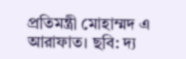প্রতিমন্ত্রী মোহাম্মদ এ আরাফাত। ছবি: দ্য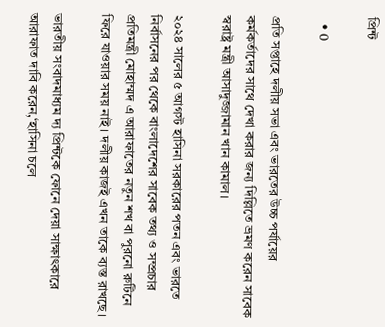প্রিন্ট

  • 0

প্রতি সপ্তাহে দলীয় সভা এবং ভারতের উচ্চ পর্যায়ের কর্মকর্তাদের সাথে দেখা করার জন্য দিল্লিতে ভ্রমণ করেন সাবেক স্বরাষ্ট্র মন্ত্রী আসাদুজ্জামান খান কামাল।

২০২৪ সালের ৫ আগস্ট হাসিনা সরকারের পতন এবং ভারতে নির্বাসনের পর থেকে বাংলাদেশের সাবেক তথ্য ও সম্প্রচার প্রতিমন্ত্রী মোহাম্মদ এ আরাফাতের নতুন শখ বা পুরনো রুটিনে ফিরে যাওয়ার সময় নাই। দলীয় কাজই এখন তাকে ব্যস্ত রাখছে।

ভারতীয় সংবাদমাধ্যম দ্য প্রিন্টকে ফোনে দেয়া সাক্ষাৎকারে আরাফাত দাবি করেন,‘হাসিনা চলে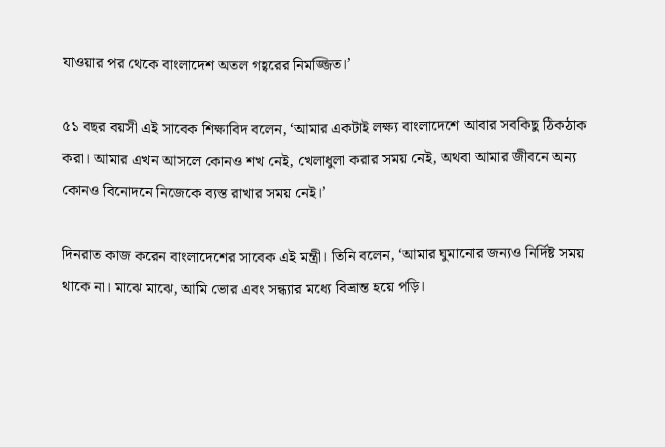যাওয়ার পর থেকে বাংলাদেশ অতল গহ্বরের নিমজ্জিত।’

৫১ বছর বয়সী এই সাবেক শিক্ষাবিদ বলেন, ‘আমার একটাই লক্ষ্য বাংলাদেশে আবার সবকিছু ঠিকঠাক করা। আমার এখন আসলে কোনও শখ নেই, খেলাধুলা করার সময় নেই, অথবা আমার জীবনে অন্য কোনও বিনোদনে নিজেকে ব্যস্ত রাখার সময় নেই।’

দিনরাত কাজ করেন বাংলাদেশের সাবেক এই মন্ত্রী। তিনি বলেন, ‘আমার ঘুমানোর জন্যও নির্দিষ্ট সময় থাকে না। মাঝে মাঝে, আমি ভোর এবং সন্ধ্যার মধ্যে বিভ্রান্ত হয়ে পড়ি।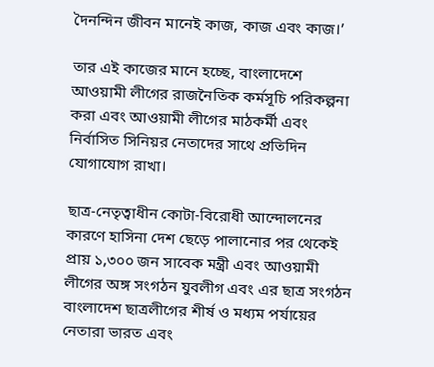দৈনন্দিন জীবন মানেই কাজ, কাজ এবং কাজ।’

তার এই কাজের মানে হচ্ছে, বাংলাদেশে আওয়ামী লীগের রাজনৈতিক কর্মসূচি পরিকল্পনা করা এবং আওয়ামী লীগের মাঠকর্মী এবং নির্বাসিত সিনিয়র নেতাদের সাথে প্রতিদিন যোগাযোগ রাখা।

ছাত্র-নেতৃত্বাধীন কোটা-বিরোধী আন্দোলনের কারণে হাসিনা দেশ ছেড়ে পালানোর পর থেকেই প্রায় ১,৩০০ জন সাবেক মন্ত্রী এবং আওয়ামী লীগের অঙ্গ সংগঠন যুবলীগ এবং এর ছাত্র সংগঠন বাংলাদেশ ছাত্রলীগের শীর্ষ ও মধ্যম পর্যায়ের নেতারা ভারত এবং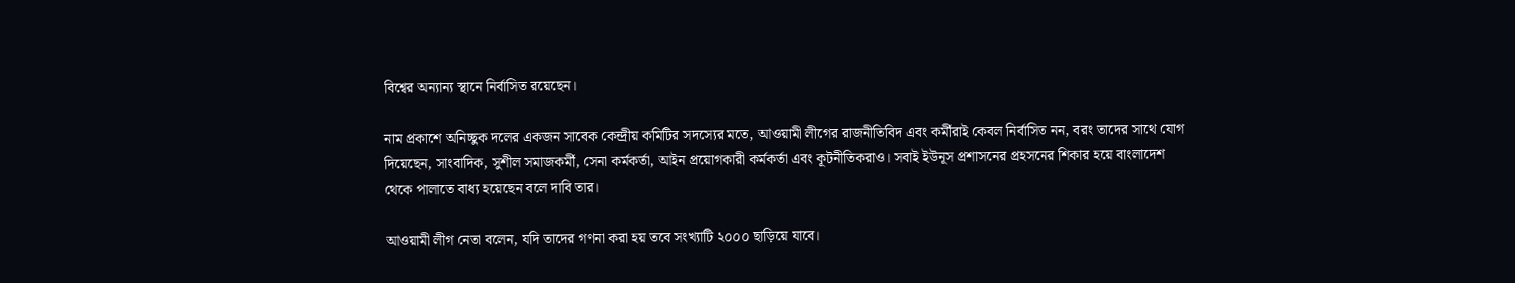বিশ্বের অন্যান্য স্থানে নির্বাসিত রয়েছেন।

নাম প্রকাশে অনিচ্ছুক দলের একজন সাবেক কেন্দ্রীয় কমিটির সদস্যের মতে, আওয়ামী লীগের রাজনীতিবিদ এবং কর্মীরাই কেবল নির্বাসিত নন, বরং তাদের সাথে যোগ দিয়েছেন, সাংবাদিক, সুশীল সমাজকর্মী, সেনা কর্মকর্তা, আইন প্রয়োগকারী কর্মকর্তা এবং কূটনীতিকরাও। সবাই ইউনূস প্রশাসনের প্রহসনের শিকার হয়ে বাংলাদেশ থেকে পালাতে বাধ্য হয়েছেন বলে দাবি তার।

আওয়ামী লীগ নেতা বলেন, যদি তাদের গণনা করা হয় তবে সংখ্যাটি ২০০০ ছাড়িয়ে যাবে।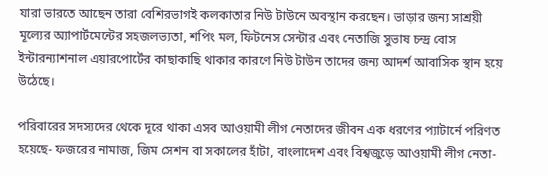যারা ভারতে আছেন তারা বেশিরভাগই কলকাতার নিউ টাউনে অবস্থান করছেন। ভাড়ার জন্য সাশ্রয়ী মূল্যের অ্যাপার্টমেন্টের সহজলভ্যতা, শপিং মল, ফিটনেস সেন্টার এবং নেতাজি সুভাষ চন্দ্র বোস ইন্টারন্যাশনাল এয়ারপোর্টের কাছাকাছি থাকার কারণে নিউ টাউন তাদের জন্য আদর্শ আবাসিক স্থান হয়ে উঠেছে।

পরিবারের সদস্যদের থেকে দূরে থাকা এসব আওয়ামী লীগ নেতাদের জীবন এক ধরণের প্যাটার্নে পরিণত হয়েছে- ফজরের নামাজ, জিম সেশন বা সকালের হাঁটা, বাংলাদেশ এবং বিশ্বজুড়ে আওয়ামী লীগ নেতা-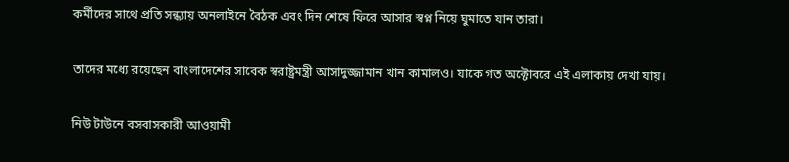কর্মীদের সাথে প্রতি সন্ধ্যায় অনলাইনে বৈঠক এবং দিন শেষে ফিরে আসার স্বপ্ন নিয়ে ঘুমাতে যান তারা।

তাদের মধ্যে রয়েছেন বাংলাদেশের সাবেক স্বরাষ্ট্রমন্ত্রী আসাদুজ্জামান খান কামালও। যাকে গত অক্টোবরে এই এলাকায় দেখা যায়।

নিউ টাউনে বসবাসকারী আওয়ামী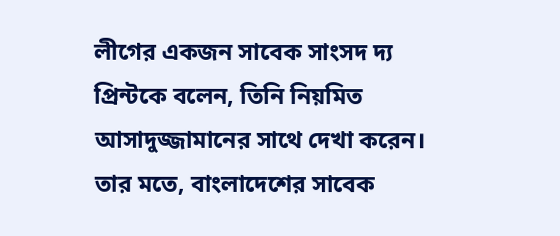লীগের একজন সাবেক সাংসদ দ্য প্রিন্টকে বলেন, তিনি নিয়মিত আসাদুজ্জামানের সাথে দেখা করেন। তার মতে, বাংলাদেশের সাবেক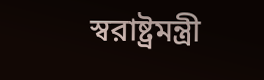স্বরাষ্ট্রমন্ত্রী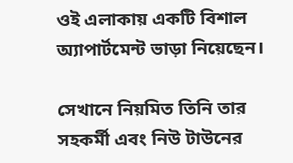ওই এলাকায় একটি বিশাল অ্যাপার্টমেন্ট ভাড়া নিয়েছেন।

সেখানে নিয়মিত তিনি তার সহকর্মী এবং নিউ টাউনের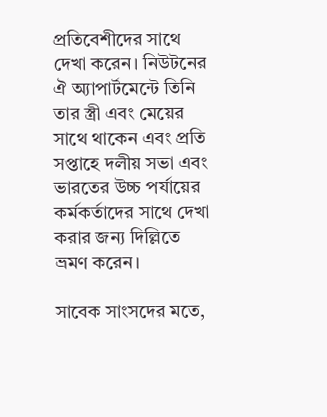প্রতিবেশীদের সাথে দেখা করেন। নিউটনের ঐ অ্যাপার্টমেন্টে তিনি তার স্ত্রী এবং মেয়ের সাথে থাকেন এবং প্রতি সপ্তাহে দলীয় সভা এবং ভারতের উচ্চ পর্যায়ের কর্মকর্তাদের সাথে দেখা করার জন্য দিল্লিতে ভ্রমণ করেন।

সাবেক সাংসদের মতে,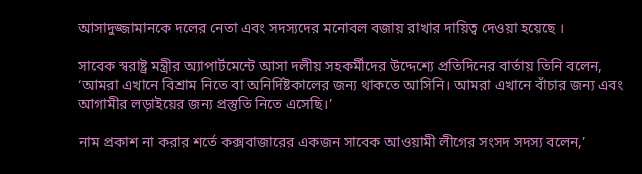আসাদুজ্জামানকে দলের নেতা এবং সদস্যদের মনোবল বজায় রাখার দায়িত্ব দেওয়া হয়েছে ।

সাবেক স্বরাষ্ট্র মন্ত্রীর অ্যাপার্টমেন্টে আসা দলীয় সহকর্মীদের উদ্দেশ্যে প্রতিদিনের বার্তায় তিনি বলেন, ‘আমরা এখানে বিশ্রাম নিতে বা অনির্দিষ্টকালের জন্য থাকতে আসিনি। আমরা এখানে বাঁচার জন্য এবং আগামীর লড়াইয়ের জন্য প্রস্তুতি নিতে এসেছি।’

নাম প্রকাশ না করার শর্তে কক্সবাজারের একজন সাবেক আওয়ামী লীগের সংসদ সদস্য বলেন,’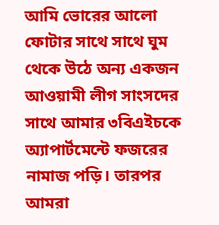আমি ভোরের আলো ফোটার সাথে সাথে ঘুম থেকে উঠে অন্য একজন আওয়ামী লীগ সাংসদের সাথে আমার ৩বিএইচকে অ্যাপার্টমেন্টে ফজরের নামাজ পড়ি। তারপর আমরা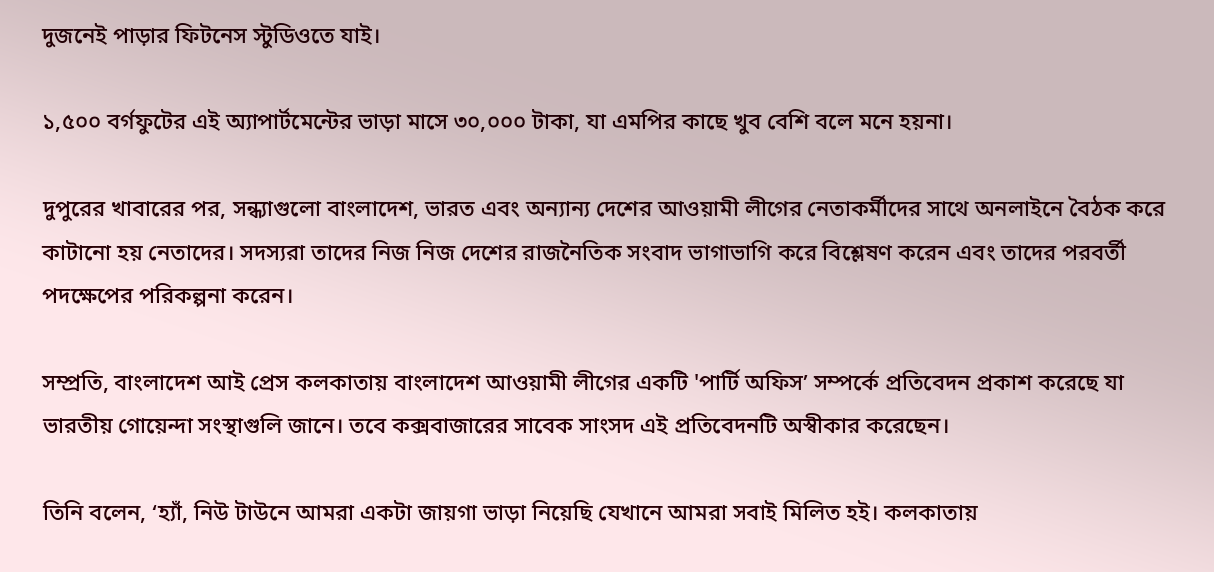দুজনেই পাড়ার ফিটনেস স্টুডিওতে যাই।

১,৫০০ বর্গফুটের এই অ্যাপার্টমেন্টের ভাড়া মাসে ৩০,০০০ টাকা, যা এমপির কাছে খুব বেশি বলে মনে হয়না।

দুপুরের খাবারের পর, সন্ধ্যাগুলো বাংলাদেশ, ভারত এবং অন্যান্য দেশের আওয়ামী লীগের নেতাকর্মীদের সাথে অনলাইনে বৈঠক করে কাটানো হয় নেতাদের। সদস্যরা তাদের নিজ নিজ দেশের রাজনৈতিক সংবাদ ভাগাভাগি করে বিশ্লেষণ করেন এবং তাদের পরবর্তী পদক্ষেপের পরিকল্পনা করেন।

সম্প্রতি, বাংলাদেশ আই প্রেস কলকাতায় বাংলাদেশ আওয়ামী লীগের একটি 'পার্টি অফিস’ সম্পর্কে প্রতিবেদন প্রকাশ করেছে যা ভারতীয় গোয়েন্দা সংস্থাগুলি জানে। তবে কক্সবাজারের সাবেক সাংসদ এই প্রতিবেদনটি অস্বীকার করেছেন।

তিনি বলেন, ‘হ্যাঁ, নিউ টাউনে আমরা একটা জায়গা ভাড়া নিয়েছি যেখানে আমরা সবাই মিলিত হই। কলকাতায়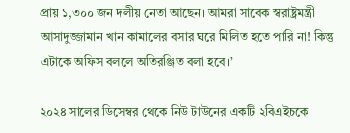প্রায় ১,৩০০ জন দলীয় নেতা আছেন। আমরা সাবেক স্বরাষ্ট্রমন্ত্রী আসাদুজ্জামান খান কামালের বসার ঘরে মিলিত হতে পারি না! কিন্তু এটাকে অফিস বললে অতিরঞ্জিত বলা হবে।’

২০২৪ সালের ডিসেম্বর থেকে নিউ টাউনের একটি ২বিএইচকে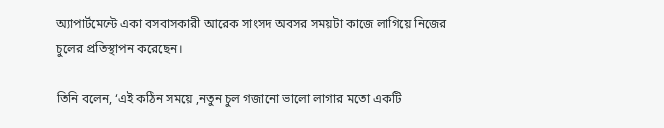অ্যাপার্টমেন্টে একা বসবাসকারী আরেক সাংসদ অবসর সময়টা কাজে লাগিয়ে নিজের চুলের প্রতিস্থাপন করেছেন।

তিনি বলেন, ‘এই কঠিন সময়ে ,নতুন চুল গজানো ভালো লাগার মতো একটি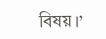বিষয়।’